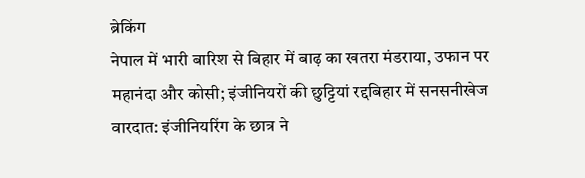ब्रेकिंग
नेपाल में भारी बारिश से बिहार में बाढ़ का खतरा मंडराया, उफान पर महानंदा और कोसी; इंजीनियरों की छुट्टियां रद्दबिहार में सनसनीखेज वारदात: इंजीनियरिंग के छात्र ने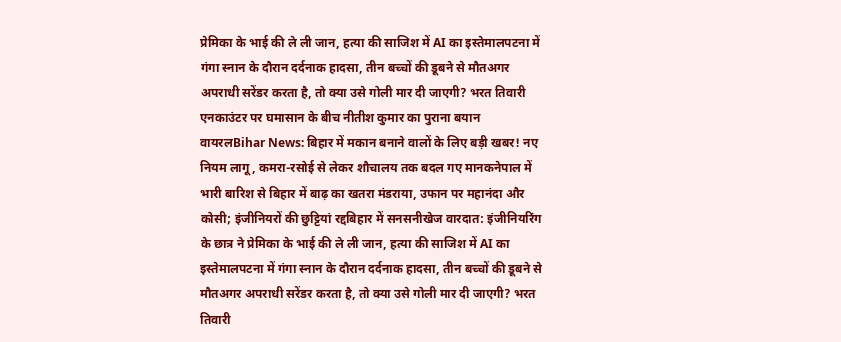प्रेमिका के भाई की ले ली जान, हत्या की साजिश में AI का इस्तेमालपटना में गंगा स्नान के दौरान दर्दनाक हादसा, तीन बच्चों की डूबने से मौतअगर अपराधी सरेंडर करता है, तो क्या उसे गोली मार दी जाएगी? भरत तिवारी एनकाउंटर पर घमासान के बीच नीतीश कुमार का पुराना बयान वायरलBihar News: बिहार में मकान बनाने वालों के लिए बड़ी खबर! नए नियम लागू, कमरा-रसोई से लेकर शौचालय तक बदल गए मानकनेपाल में भारी बारिश से बिहार में बाढ़ का खतरा मंडराया, उफान पर महानंदा और कोसी; इंजीनियरों की छुट्टियां रद्दबिहार में सनसनीखेज वारदात: इंजीनियरिंग के छात्र ने प्रेमिका के भाई की ले ली जान, हत्या की साजिश में AI का इस्तेमालपटना में गंगा स्नान के दौरान दर्दनाक हादसा, तीन बच्चों की डूबने से मौतअगर अपराधी सरेंडर करता है, तो क्या उसे गोली मार दी जाएगी? भरत तिवारी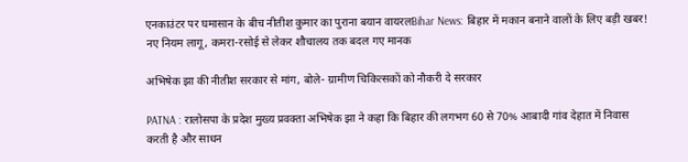एनकाउंटर पर घमासान के बीच नीतीश कुमार का पुराना बयान वायरलBihar News: बिहार में मकान बनाने वालों के लिए बड़ी खबर! नए नियम लागू, कमरा-रसोई से लेकर शौचालय तक बदल गए मानक

अभिषेक झा की नीतीश सरकार से मांग, बोले- ग्रामीण चिकित्सकों को नौकरी दे सरकार

PATNA : रालोसपा के प्रदेश मुख्य प्रवक्ता अभिषेक झा ने कहा कि बिहार की लगभग 60 से 70% आबादी गांव देहात में निवास करती है और साधन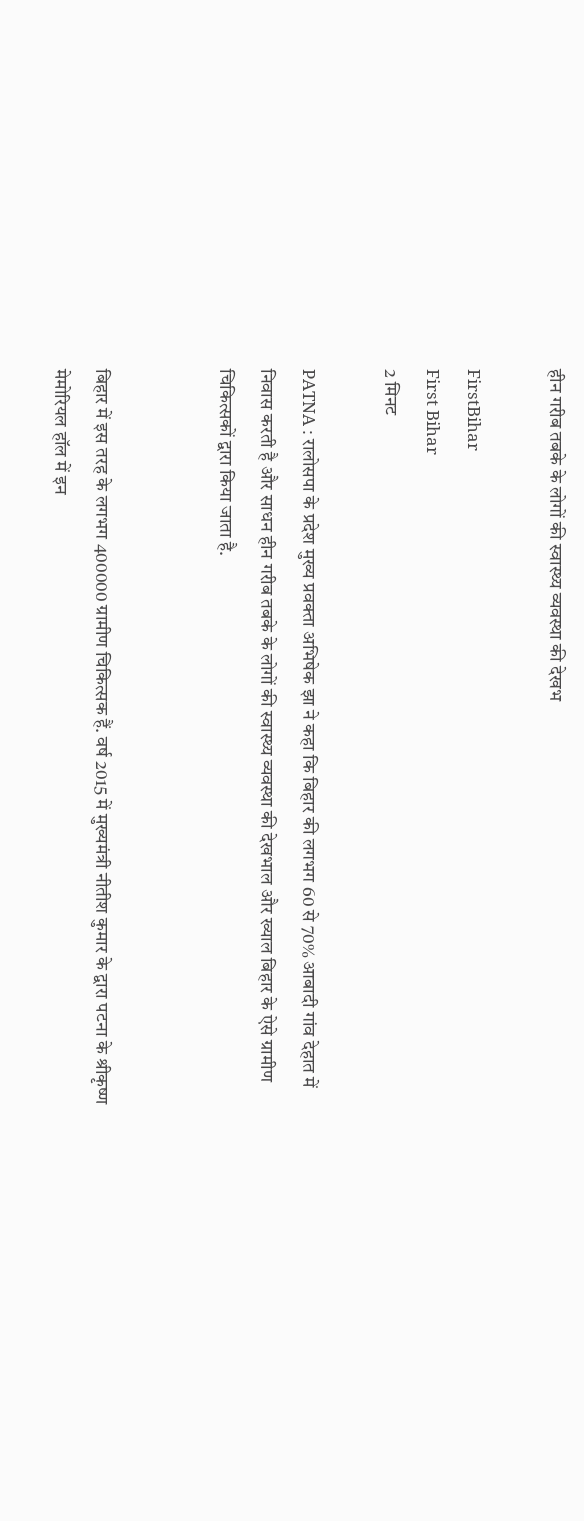हीन गरीब तबके के लोगों की स्वास्थ्य व्यवस्था की देखभ

FirstBihar
First Bihar
2 मिनट

PATNA : रालोसपा के प्रदेश मुख्य प्रवक्ता अभिषेक झा ने कहा कि बिहार की लगभग 60 से 70% आबादी गांव देहात में निवास करती है और साधन हीन गरीब तबके के लोगों की स्वास्थ्य व्यवस्था की देखभाल और ख्याल बिहार के ऐसे ग्रामीण चिकित्सकों द्वारा किया जाता है.


बिहार में इस तरह के लगभग 400000 ग्रामीण चिकित्सक हैं. वर्ष 2015 में मुख्यमंत्री नीतीश कुमार के द्वारा पटना के श्रीकृष्ण मेमोरियल हॉल में इन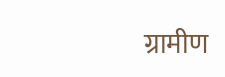ग्रामीण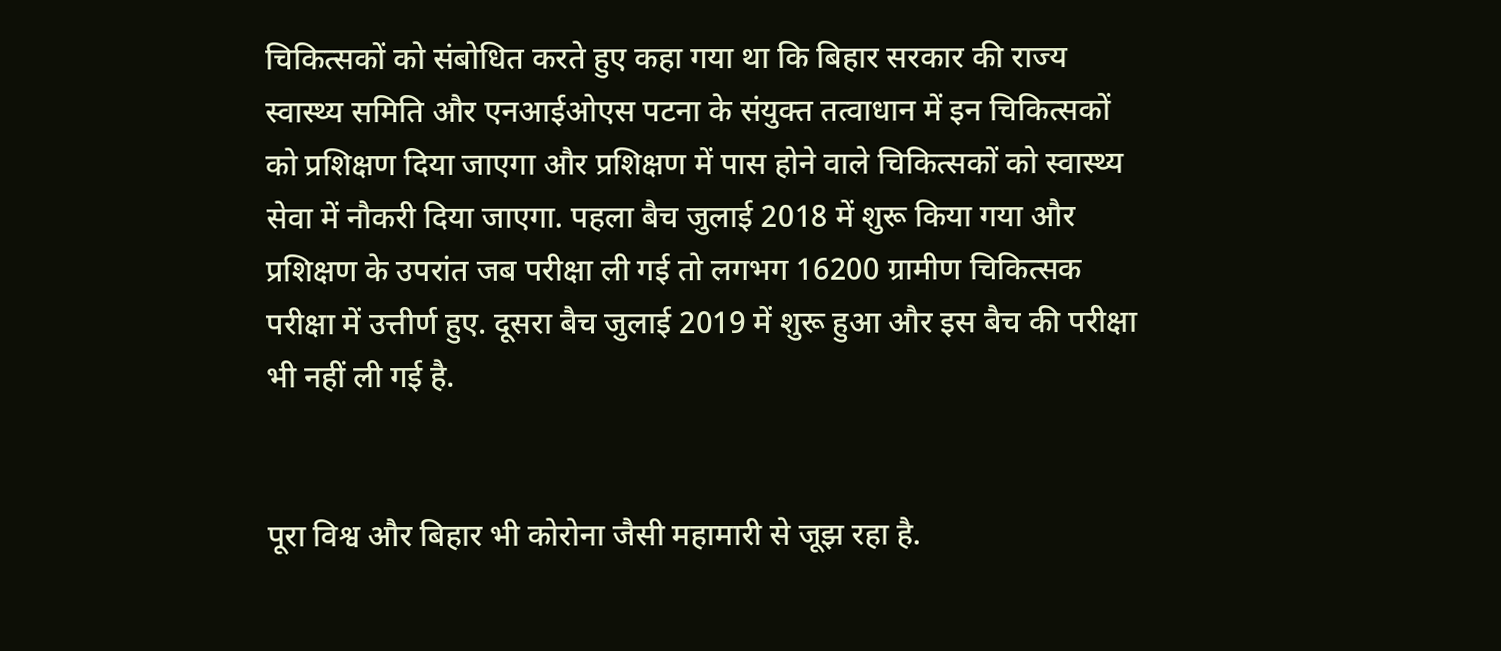चिकित्सकों को संबोधित करते हुए कहा गया था कि बिहार सरकार की राज्य स्वास्थ्य समिति और एनआईओएस पटना के संयुक्त तत्वाधान में इन चिकित्सकों को प्रशिक्षण दिया जाएगा और प्रशिक्षण में पास होने वाले चिकित्सकों को स्वास्थ्य सेवा में नौकरी दिया जाएगा. पहला बैच जुलाई 2018 में शुरू किया गया और प्रशिक्षण के उपरांत जब परीक्षा ली गई तो लगभग 16200 ग्रामीण चिकित्सक परीक्षा में उत्तीर्ण हुए. दूसरा बैच जुलाई 2019 में शुरू हुआ और इस बैच की परीक्षा भी नहीं ली गई है.


पूरा विश्व और बिहार भी कोरोना जैसी महामारी से जूझ रहा है.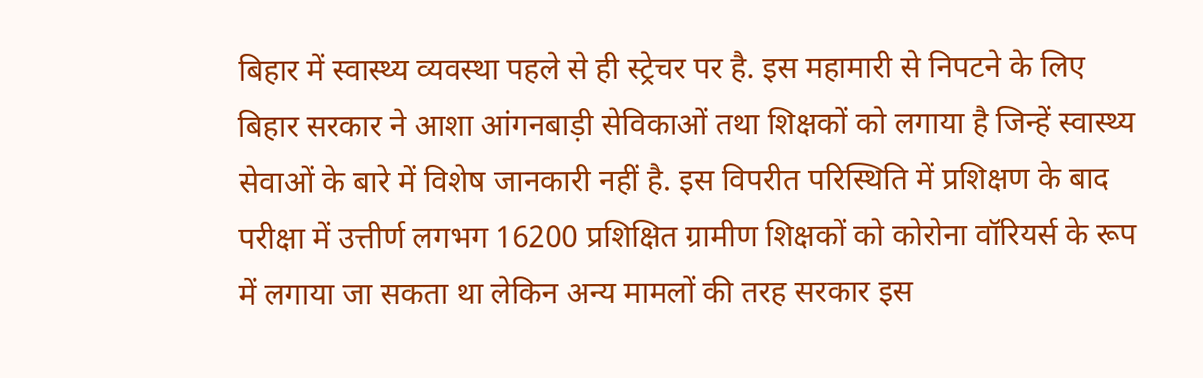बिहार में स्वास्थ्य व्यवस्था पहले से ही स्ट्रेचर पर है. इस महामारी से निपटने के लिए बिहार सरकार ने आशा आंगनबाड़ी सेविकाओं तथा शिक्षकों को लगाया है जिन्हें स्वास्थ्य सेवाओं के बारे में विशेष जानकारी नहीं है. इस विपरीत परिस्थिति में प्रशिक्षण के बाद परीक्षा में उत्तीर्ण लगभग 16200 प्रशिक्षित ग्रामीण शिक्षकों को कोरोना वॉरियर्स के रूप में लगाया जा सकता था लेकिन अन्य मामलों की तरह सरकार इस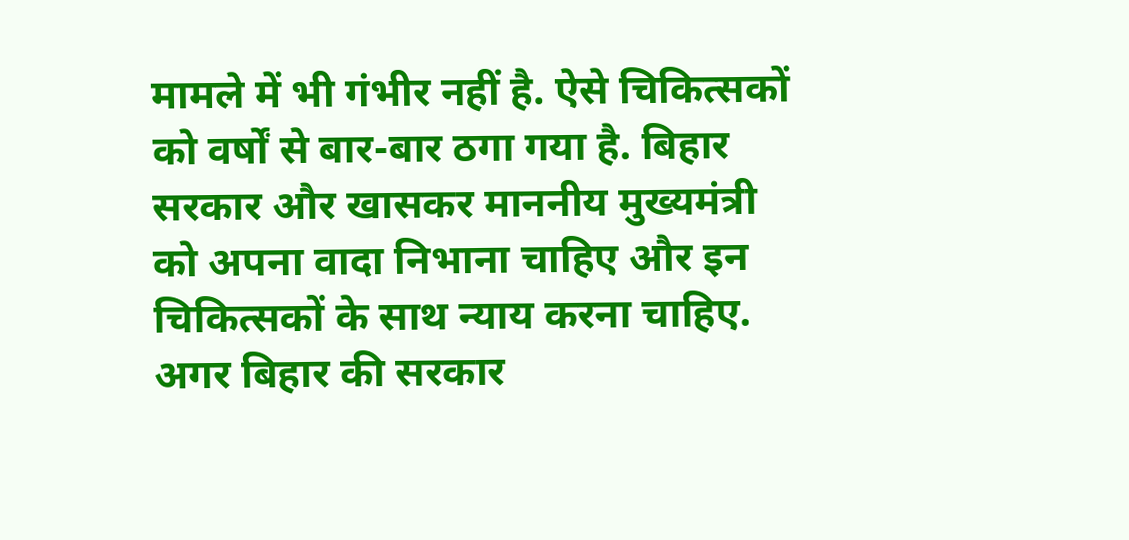मामले में भी गंभीर नहीं है. ऐसे चिकित्सकों को वर्षों से बार-बार ठगा गया है. बिहार सरकार और खासकर माननीय मुख्यमंत्री को अपना वादा निभाना चाहिए और इन चिकित्सकों के साथ न्याय करना चाहिए. अगर बिहार की सरकार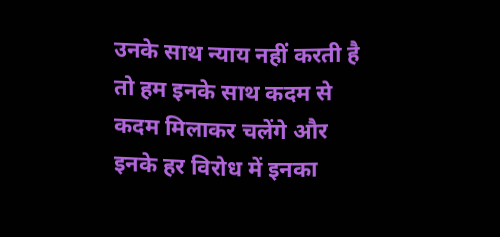उनके साथ न्याय नहीं करती है तो हम इनके साथ कदम से कदम मिलाकर चलेंगे और इनके हर विरोध में इनका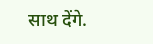साथ देंगे.